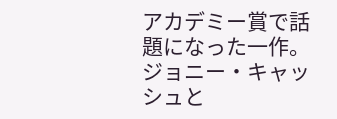アカデミー賞で話題になった一作。ジョニー・キャッシュと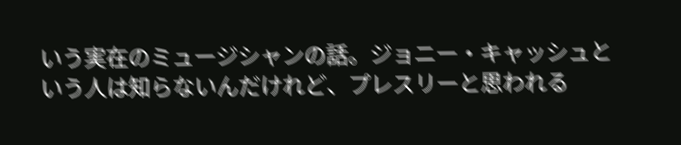いう実在のミュージシャンの話。ジョニー・キャッシュという人は知らないんだけれど、プレスリーと思われる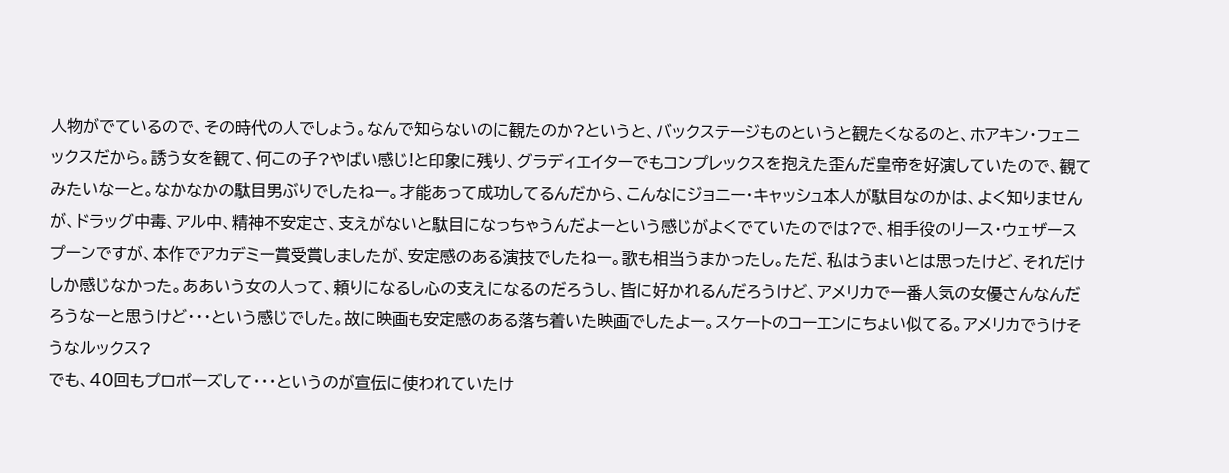人物がでているので、その時代の人でしょう。なんで知らないのに観たのか?というと、バックステージものというと観たくなるのと、ホアキン・フェニックスだから。誘う女を観て、何この子?やばい感じ!と印象に残り、グラディエイターでもコンプレックスを抱えた歪んだ皇帝を好演していたので、観てみたいなーと。なかなかの駄目男ぶりでしたねー。才能あって成功してるんだから、こんなにジョニー・キャッシュ本人が駄目なのかは、よく知りませんが、ドラッグ中毒、アル中、精神不安定さ、支えがないと駄目になっちゃうんだよーという感じがよくでていたのでは?で、相手役のリース・ウェザースプーンですが、本作でアカデミー賞受賞しましたが、安定感のある演技でしたねー。歌も相当うまかったし。ただ、私はうまいとは思ったけど、それだけしか感じなかった。ああいう女の人って、頼りになるし心の支えになるのだろうし、皆に好かれるんだろうけど、アメリカで一番人気の女優さんなんだろうなーと思うけど・・・という感じでした。故に映画も安定感のある落ち着いた映画でしたよー。スケートのコーエンにちょい似てる。アメリカでうけそうなルックス?
でも、40回もプロポーズして・・・というのが宣伝に使われていたけ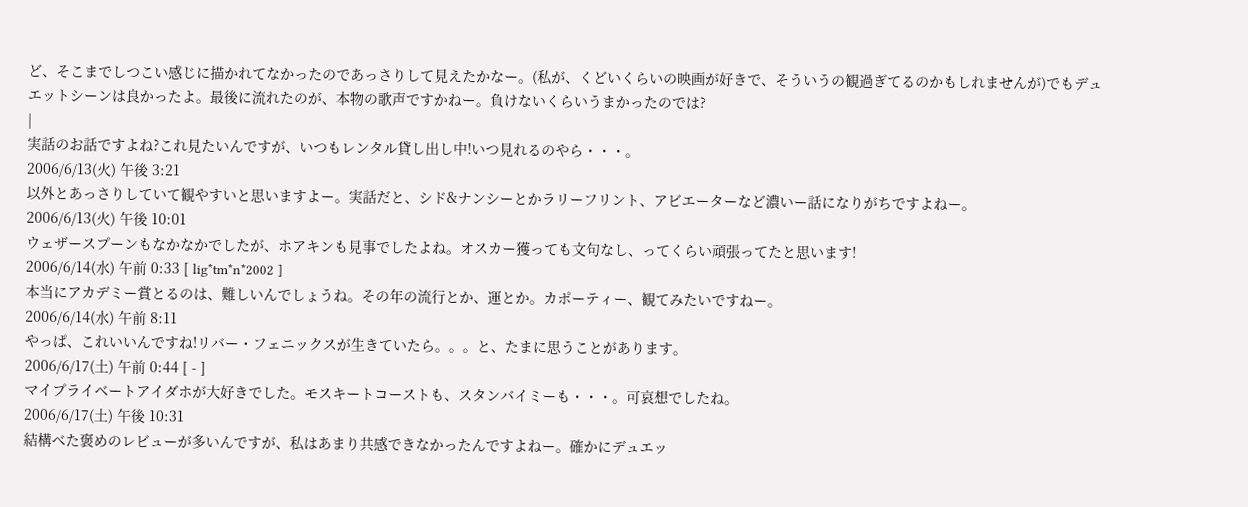ど、そこまでしつこい感じに描かれてなかったのであっさりして見えたかなー。(私が、くどいくらいの映画が好きで、そういうの観過ぎてるのかもしれませんが)でもデュエットシーンは良かったよ。最後に流れたのが、本物の歌声ですかねー。負けないくらいうまかったのでは?
|
実話のお話ですよね?これ見たいんですが、いつもレンタル貸し出し中!いつ見れるのやら・・・。
2006/6/13(火) 午後 3:21
以外とあっさりしていて観やすいと思いますよー。実話だと、シド&ナンシーとかラリーフリント、アビエーターなど濃いー話になりがちですよねー。
2006/6/13(火) 午後 10:01
ウェザースプーンもなかなかでしたが、ホアキンも見事でしたよね。オスカー獲っても文句なし、ってくらい頑張ってたと思います!
2006/6/14(水) 午前 0:33 [ lig*tm*n*2002 ]
本当にアカデミー賞とるのは、難しいんでしょうね。その年の流行とか、運とか。カポーティー、観てみたいですねー。
2006/6/14(水) 午前 8:11
やっぱ、これいいんですね!リバー・フェニックスが生きていたら。。。と、たまに思うことがあります。
2006/6/17(土) 午前 0:44 [ - ]
マイプライベートアイダホが大好きでした。モスキートコーストも、スタンバイミーも・・・。可哀想でしたね。
2006/6/17(土) 午後 10:31
結構べた褒めのレビューが多いんですが、私はあまり共感できなかったんですよねー。確かにデュエッ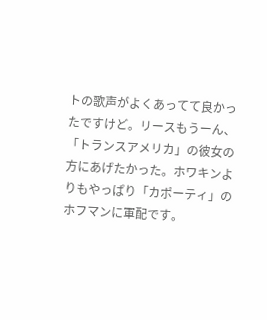トの歌声がよくあってて良かったですけど。リースもうーん、「トランスアメリカ」の彼女の方にあげたかった。ホワキンよりもやっぱり「カポーティ」のホフマンに軍配です。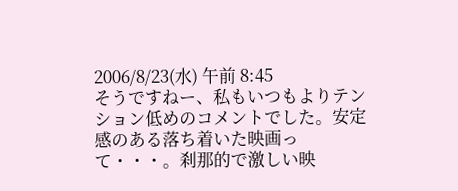2006/8/23(水) 午前 8:45
そうですねー、私もいつもよりテンション低めのコメントでした。安定感のある落ち着いた映画って・・・。刹那的で激しい映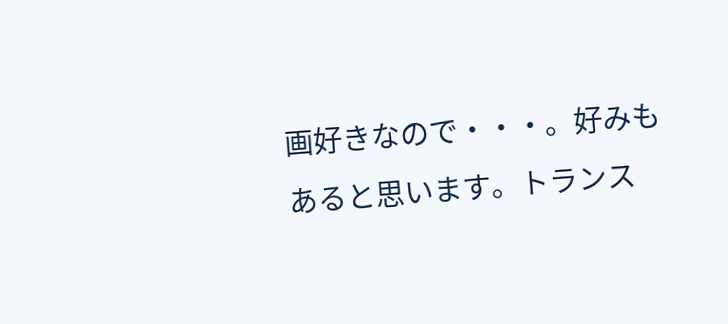画好きなので・・・。好みもあると思います。トランス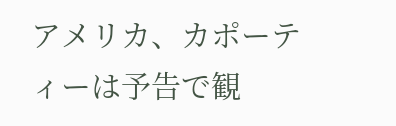アメリカ、カポーティーは予告で観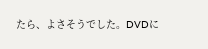たら、よさそうでした。DVDに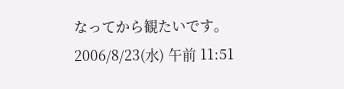なってから観たいです。
2006/8/23(水) 午前 11:51